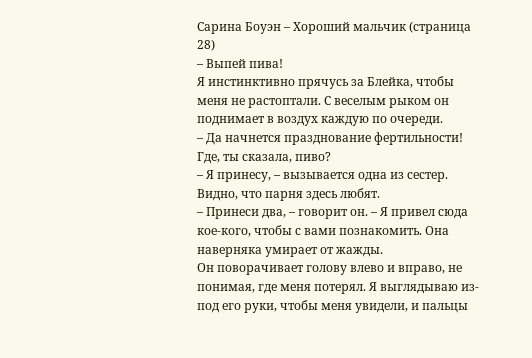Сарина Боуэн – Хороший мальчик (страница 28)
– Выпей пива!
Я инстинктивно прячусь за Блейка, чтобы меня не растоптали. С веселым рыком он поднимает в воздух каждую по очереди.
– Да начнется празднование фертильности! Где, ты сказала, пиво?
– Я принесу, – вызывается одна из сестер. Видно, что парня здесь любят.
– Принеси два, – говорит он. – Я привел сюда кое-кого, чтобы с вами познакомить. Она наверняка умирает от жажды.
Он поворачивает голову влево и вправо, не понимая, где меня потерял. Я выглядываю из-под его руки, чтобы меня увидели, и пальцы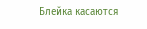Блейка касаются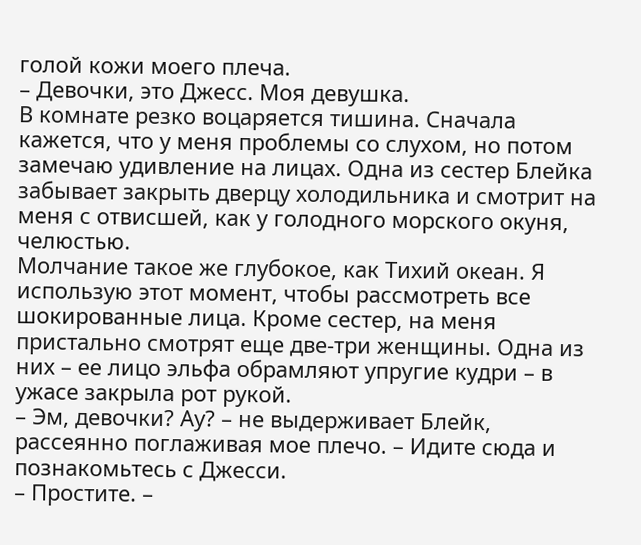голой кожи моего плеча.
– Девочки, это Джесс. Моя девушка.
В комнате резко воцаряется тишина. Сначала кажется, что у меня проблемы со слухом, но потом замечаю удивление на лицах. Одна из сестер Блейка забывает закрыть дверцу холодильника и смотрит на меня с отвисшей, как у голодного морского окуня, челюстью.
Молчание такое же глубокое, как Тихий океан. Я использую этот момент, чтобы рассмотреть все шокированные лица. Кроме сестер, на меня пристально смотрят еще две-три женщины. Одна из них – ее лицо эльфа обрамляют упругие кудри – в ужасе закрыла рот рукой.
– Эм, девочки? Ау? – не выдерживает Блейк, рассеянно поглаживая мое плечо. – Идите сюда и познакомьтесь с Джесси.
– Простите. –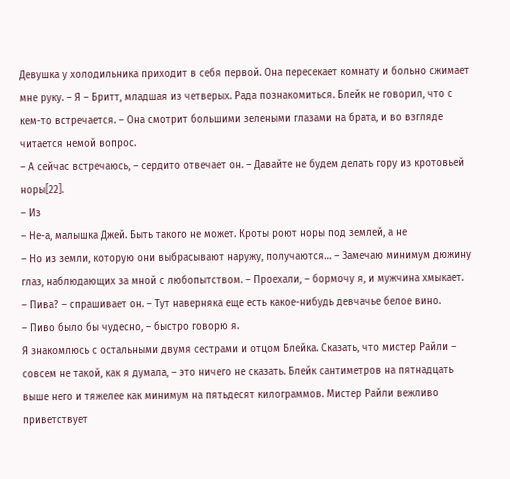Девушка у холодильника приходит в себя первой. Она пересекает комнату и больно сжимает мне руку. – Я – Бритт, младшая из четверых. Рада познакомиться. Блейк не говорил, что с кем-то встречается. – Она смотрит большими зелеными глазами на брата, и во взгляде читается немой вопрос.
– А сейчас встречаюсь, – сердито отвечает он. – Давайте не будем делать гору из кротовьей норы[22].
– Из
– Не-а, малышка Джей. Быть такого не может. Кроты роют норы под землей, а не
– Но из земли, которую они выбрасывают наружу, получаются… – Замечаю минимум дюжину глаз, наблюдающих за мной с любопытством. – Проехали, – бормочу я, и мужчина хмыкает.
– Пива? – спрашивает он. – Тут наверняка еще есть какое-нибудь девчачье белое вино.
– Пиво было бы чудесно, – быстро говорю я.
Я знакомлюсь с остальными двумя сестрами и отцом Блейка. Сказать, что мистер Райли – совсем не такой, как я думала, – это ничего не сказать. Блейк сантиметров на пятнадцать выше него и тяжелее как минимум на пятьдесят килограммов. Мистер Райли вежливо приветствует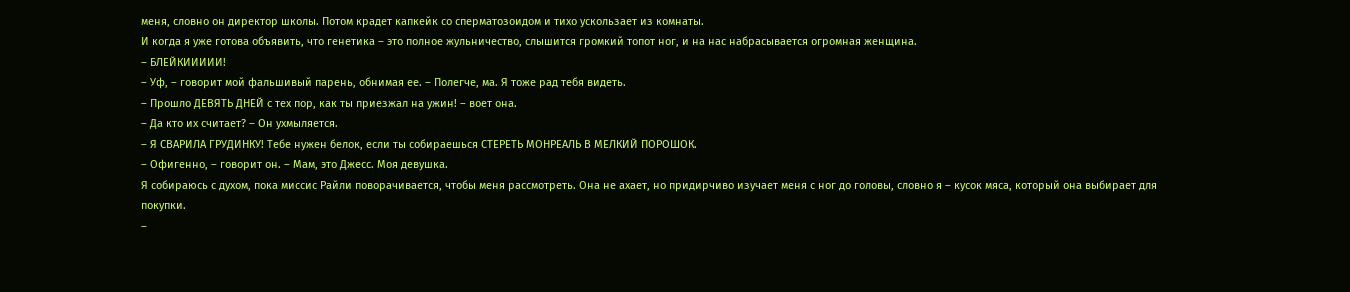меня, словно он директор школы. Потом крадет капкейк со сперматозоидом и тихо ускользает из комнаты.
И когда я уже готова объявить, что генетика – это полное жульничество, слышится громкий топот ног, и на нас набрасывается огромная женщина.
– БЛЕЙКИИИИИ!
– Уф, – говорит мой фальшивый парень, обнимая ее. – Полегче, ма. Я тоже рад тебя видеть.
– Прошло ДЕВЯТЬ ДНЕЙ с тех пор, как ты приезжал на ужин! – воет она.
– Да кто их считает? – Он ухмыляется.
– Я СВАРИЛА ГРУДИНКУ! Тебе нужен белок, если ты собираешься СТЕРЕТЬ МОНРЕАЛЬ В МЕЛКИЙ ПОРОШОК.
– Офигенно, – говорит он. – Мам, это Джесс. Моя девушка.
Я собираюсь с духом, пока миссис Райли поворачивается, чтобы меня рассмотреть. Она не ахает, но придирчиво изучает меня с ног до головы, словно я – кусок мяса, который она выбирает для покупки.
–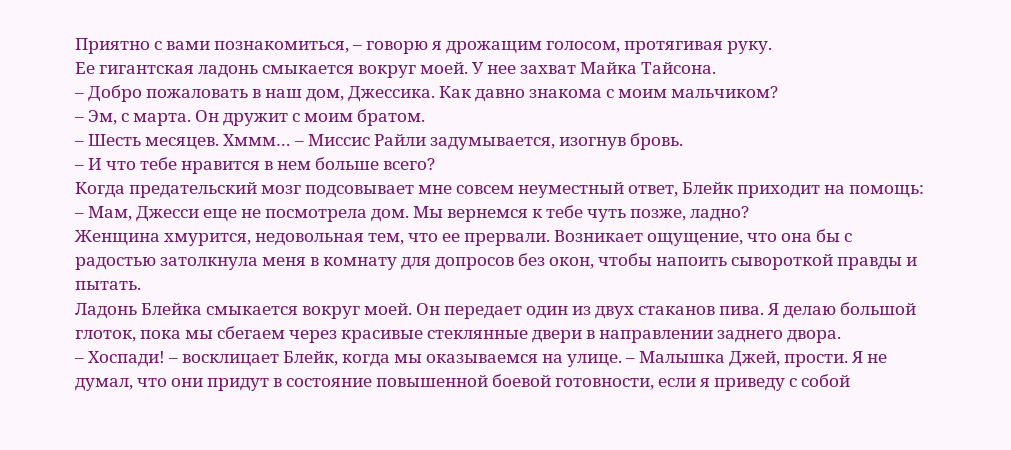Приятно с вами познакомиться, – говорю я дрожащим голосом, протягивая руку.
Ее гигантская ладонь смыкается вокруг моей. У нее захват Майка Тайсона.
– Добро пожаловать в наш дом, Джессика. Как давно знакома с моим мальчиком?
– Эм, с марта. Он дружит с моим братом.
– Шесть месяцев. Хммм… – Миссис Райли задумывается, изогнув бровь.
– И что тебе нравится в нем больше всего?
Когда предательский мозг подсовывает мне совсем неуместный ответ, Блейк приходит на помощь:
– Мам, Джесси еще не посмотрела дом. Мы вернемся к тебе чуть позже, ладно?
Женщина хмурится, недовольная тем, что ее прервали. Возникает ощущение, что она бы с радостью затолкнула меня в комнату для допросов без окон, чтобы напоить сывороткой правды и пытать.
Ладонь Блейка смыкается вокруг моей. Он передает один из двух стаканов пива. Я делаю большой глоток, пока мы сбегаем через красивые стеклянные двери в направлении заднего двора.
– Хоспади! – восклицает Блейк, когда мы оказываемся на улице. – Малышка Джей, прости. Я не думал, что они придут в состояние повышенной боевой готовности, если я приведу с собой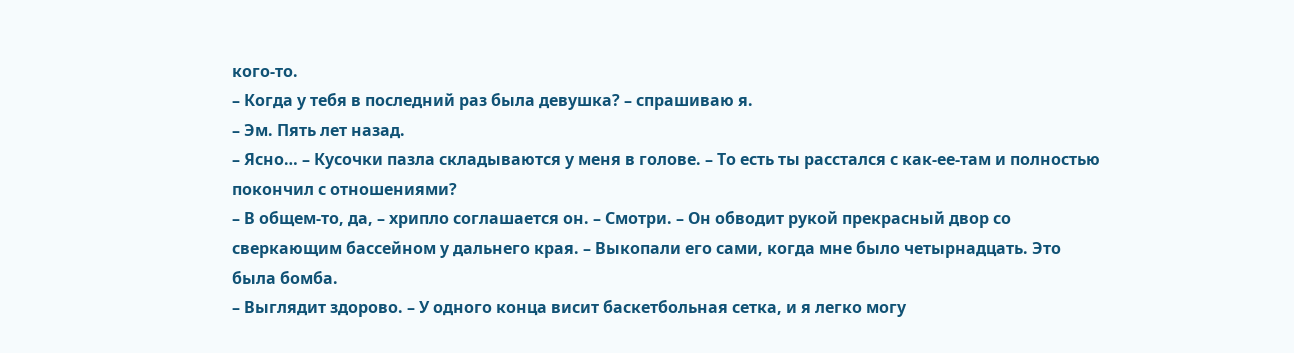кого-то.
– Когда у тебя в последний раз была девушка? – спрашиваю я.
– Эм. Пять лет назад.
– Ясно… – Кусочки пазла складываются у меня в голове. – То есть ты расстался с как-ее-там и полностью покончил с отношениями?
– В общем-то, да, – хрипло соглашается он. – Смотри. – Он обводит рукой прекрасный двор со сверкающим бассейном у дальнего края. – Выкопали его сами, когда мне было четырнадцать. Это была бомба.
– Выглядит здорово. – У одного конца висит баскетбольная сетка, и я легко могу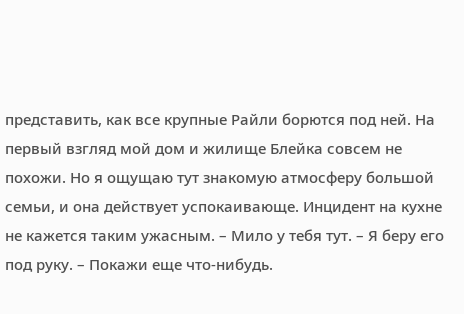представить, как все крупные Райли борются под ней. На первый взгляд мой дом и жилище Блейка совсем не похожи. Но я ощущаю тут знакомую атмосферу большой семьи, и она действует успокаивающе. Инцидент на кухне не кажется таким ужасным. – Мило у тебя тут. – Я беру его под руку. – Покажи еще что-нибудь.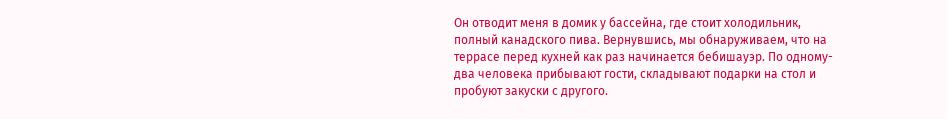Он отводит меня в домик у бассейна, где стоит холодильник, полный канадского пива. Вернувшись, мы обнаруживаем, что на террасе перед кухней как раз начинается бебишауэр. По одному-два человека прибывают гости, складывают подарки на стол и пробуют закуски с другого.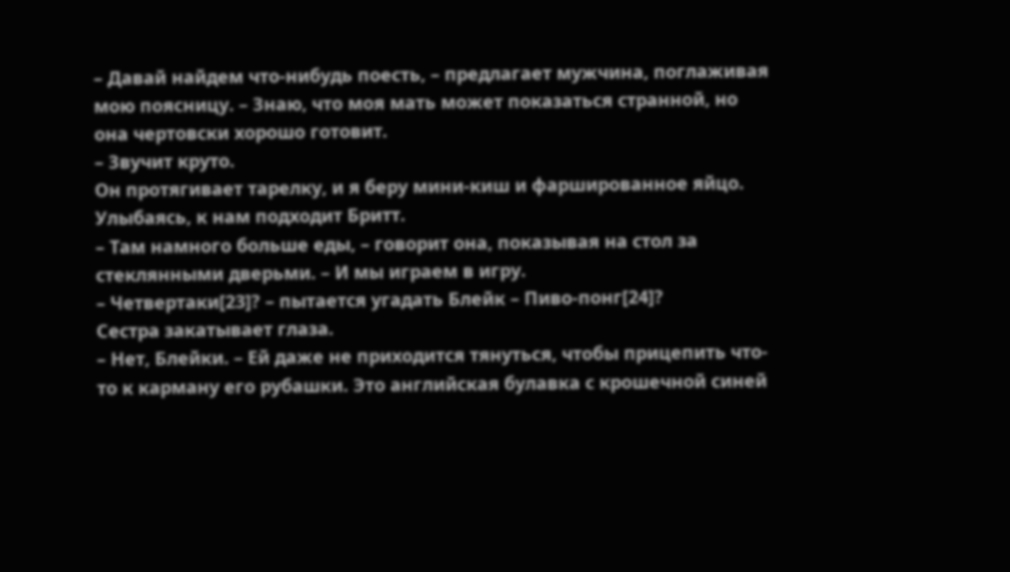– Давай найдем что-нибудь поесть, – предлагает мужчина, поглаживая мою поясницу. – Знаю, что моя мать может показаться странной, но она чертовски хорошо готовит.
– Звучит круто.
Он протягивает тарелку, и я беру мини-киш и фаршированное яйцо. Улыбаясь, к нам подходит Бритт.
– Там намного больше еды, – говорит она, показывая на стол за стеклянными дверьми. – И мы играем в игру.
– Четвертаки[23]? – пытается угадать Блейк – Пиво-понг[24]?
Сестра закатывает глаза.
– Нет, Блейки. – Ей даже не приходится тянуться, чтобы прицепить что-то к карману его рубашки. Это английская булавка с крошечной синей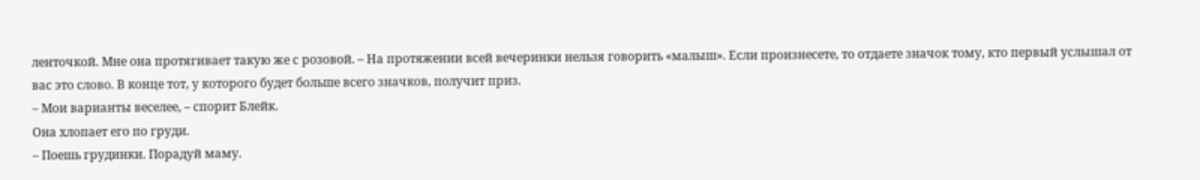ленточкой. Мне она протягивает такую же с розовой. – На протяжении всей вечеринки нельзя говорить «малыш». Если произнесете, то отдаете значок тому, кто первый услышал от вас это слово. В конце тот, у которого будет больше всего значков, получит приз.
– Мои варианты веселее, – спорит Блейк.
Она хлопает его по груди.
– Поешь грудинки. Порадуй маму.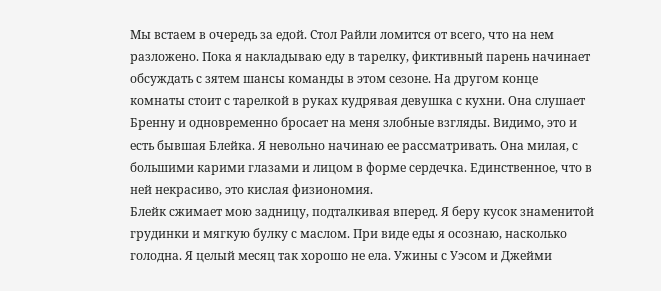Мы встаем в очередь за едой. Стол Райли ломится от всего, что на нем разложено. Пока я накладываю еду в тарелку, фиктивный парень начинает обсуждать с зятем шансы команды в этом сезоне. На другом конце комнаты стоит с тарелкой в руках кудрявая девушка с кухни. Она слушает Бренну и одновременно бросает на меня злобные взгляды. Видимо, это и есть бывшая Блейка. Я невольно начинаю ее рассматривать. Она милая, с большими карими глазами и лицом в форме сердечка. Единственное, что в ней некрасиво, это кислая физиономия.
Блейк сжимает мою задницу, подталкивая вперед. Я беру кусок знаменитой грудинки и мягкую булку с маслом. При виде еды я осознаю, насколько голодна. Я целый месяц так хорошо не ела. Ужины с Уэсом и Джейми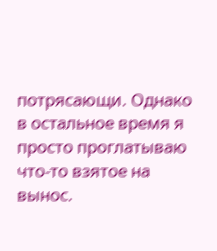потрясающи. Однако в остальное время я просто проглатываю что-то взятое на вынос.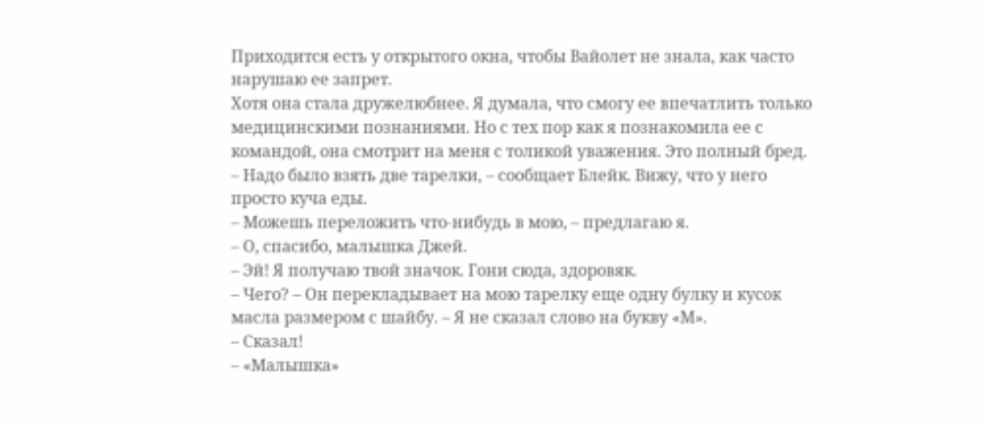Приходится есть у открытого окна, чтобы Вайолет не знала, как часто нарушаю ее запрет.
Хотя она стала дружелюбнее. Я думала, что смогу ее впечатлить только медицинскими познаниями. Но с тех пор как я познакомила ее с командой, она смотрит на меня с толикой уважения. Это полный бред.
– Надо было взять две тарелки, – сообщает Блейк. Вижу, что у него просто куча еды.
– Можешь переложить что-нибудь в мою, – предлагаю я.
– О, спасибо, малышка Джей.
– Эй! Я получаю твой значок. Гони сюда, здоровяк.
– Чего? – Он перекладывает на мою тарелку еще одну булку и кусок масла размером с шайбу. – Я не сказал слово на букву «М».
– Сказал!
– «Малышка»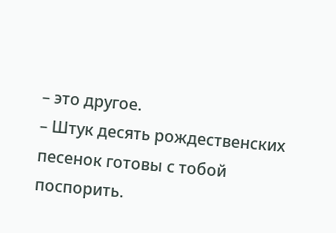– это другое.
– Штук десять рождественских песенок готовы с тобой поспорить.